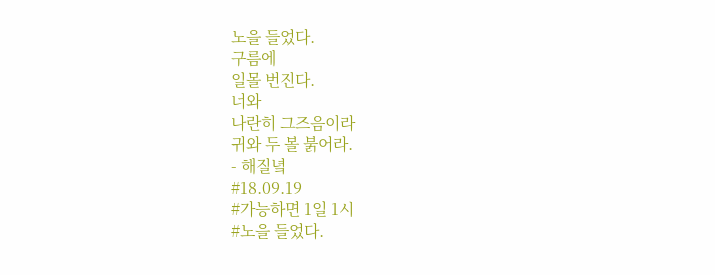노을 들었다.
구름에
일몰 번진다.
너와
나란히 그즈음이라
귀와 두 볼 붉어라.
- 해질녘
#18.09.19
#가능하면 1일 1시
#노을 들었다.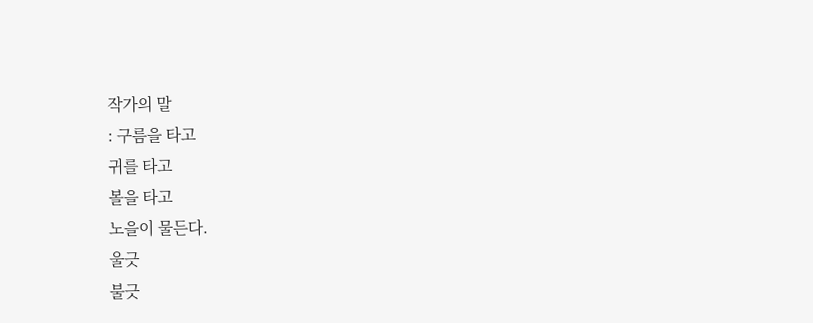작가의 말
: 구름을 타고
귀를 타고
볼을 타고
노을이 물든다.
울긋
불긋